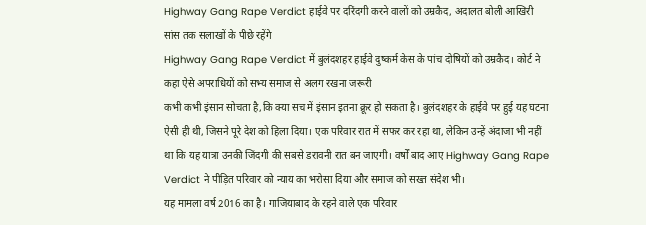Highway Gang Rape Verdict हाईवे पर दरिंदगी करने वालों को उम्रकैद, अदालत बोली आखिरी सांस तक सलाखों के पीछे रहेंगे
Highway Gang Rape Verdict में बुलंदशहर हाईवे दुष्कर्म केस के पांच दोषियों को उम्रकैद। कोर्ट ने कहा ऐसे अपराधियों को सभ्य समाज से अलग रखना जरूरी
कभी कभी इंसान सोचता है,कि क्या सच में इंसान इतना क्रूर हो सकता है। बुलंदशहर के हाईवे पर हुई यह घटना ऐसी ही थी, जिसने पूरे देश को हिला दिया। एक परिवार रात में सफर कर रहा था, लेकिन उन्हें अंदाजा भी नहीं था कि यह यात्रा उनकी जिंदगी की सबसे डरावनी रात बन जाएगी। वर्षों बाद आए Highway Gang Rape Verdict ने पीड़ित परिवार को न्याय का भरोसा दिया और समाज को सख्त संदेश भी।
यह मामला वर्ष 2016 का है। गाजियाबाद के रहने वाले एक परिवार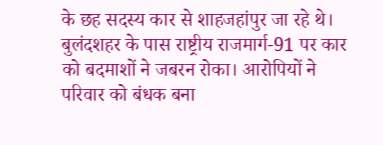के छह सदस्य कार से शाहजहांपुर जा रहे थे। बुलंदशहर के पास राष्ट्रीय राजमार्ग-91 पर कार को बदमाशों ने जबरन रोका। आरोपियों ने परिवार को बंधक बना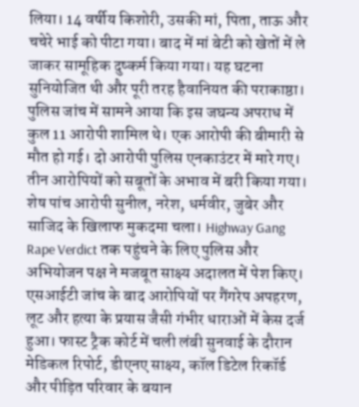लिया। 14 वर्षीय किशोरी, उसकी मां, पिता, ताऊ और चचेरे भाई को पीटा गया। बाद में मां बेटी को खेतों में ले जाकर सामूहिक दुष्कर्म किया गया। यह घटना सुनियोजित थी और पूरी तरह हैवानियत की पराकाष्ठा।
पुलिस जांच में सामने आया कि इस जघन्य अपराध में कुल 11 आरोपी शामिल थे। एक आरोपी की बीमारी से मौत हो गई। दो आरोपी पुलिस एनकाउंटर में मारे गए। तीन आरोपियों को सबूतों के अभाव में बरी किया गया। शेष पांच आरोपी सुनील, नरेश, धर्मवीर, जुबेर और साजिद के खिलाफ मुकदमा चला। Highway Gang Rape Verdict तक पहुंचने के लिए पुलिस और अभियोजन पक्ष ने मजबूत साक्ष्य अदालत में पेश किए।
एसआईटी जांच के बाद आरोपियों पर गैंगरेप अपहरण, लूट और हत्या के प्रयास जैसी गंभीर धाराओं में केस दर्ज हुआ। फास्ट ट्रैक कोर्ट में चली लंबी सुनवाई के दौरान मेडिकल रिपोर्ट, डीएनए साक्ष्य, कॉल डिटेल रिकॉर्ड और पीड़ित परिवार के बयान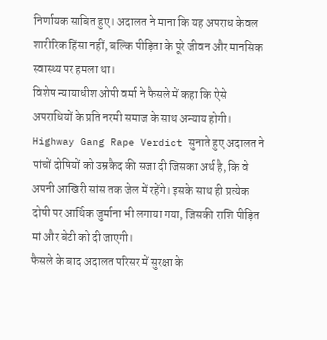निर्णायक साबित हुए। अदालत ने माना कि यह अपराध केवल शारीरिक हिंसा नहीं, बल्कि पीड़िता के पूरे जीवन और मानसिक स्वास्थ्य पर हमला था।
विशेष न्यायाधीश ओपी वर्मा ने फैसले में कहा कि ऐसे अपराधियों के प्रति नरमी समाज के साथ अन्याय होगी। Highway Gang Rape Verdict सुनाते हुए अदालत ने पांचों दोषियों को उम्रकैद की सजा दी जिसका अर्थ है, कि वे अपनी आखिरी सांस तक जेल में रहेंगे। इसके साथ ही प्रत्येक दोषी पर आर्थिक जुर्माना भी लगाया गया, जिसकी राशि पीड़ित मां और बेटी को दी जाएगी।
फैसले के बाद अदालत परिसर में सुरक्षा के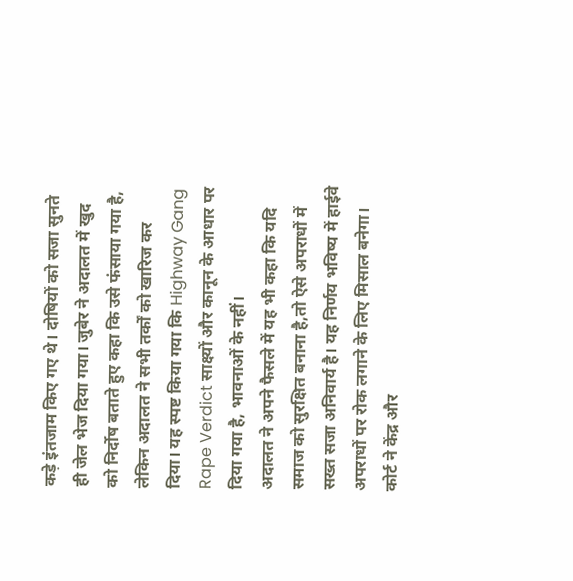कड़े इंतजाम किए गए थे। दोषियों को सजा सुनते ही जेल भेज दिया गया। जुबेर ने अदालत में खुद को निर्दोष बताते हुए कहा कि उसे फंसाया गया है, लेकिन अदालत ने सभी तर्कों को खारिज कर दिया। यह स्पष्ट किया गया कि Highway Gang Rape Verdict साक्ष्यों और कानून के आधार पर दिया गया है, भावनाओं के नहीं।
अदालत ने अपने फैसले में यह भी कहा कि यदि समाज को सुरक्षित बनाना है,तो ऐसे अपराधों में सख्त सजा अनिवार्य है। यह निर्णय भविष्य में हाईवे अपराधों पर रोक लगाने के लिए मिसाल बनेगा। कोर्ट ने केंद्र और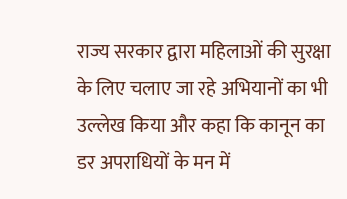राज्य सरकार द्वारा महिलाओं की सुरक्षा के लिए चलाए जा रहे अभियानों का भी उल्लेख किया और कहा कि कानून का डर अपराधियों के मन में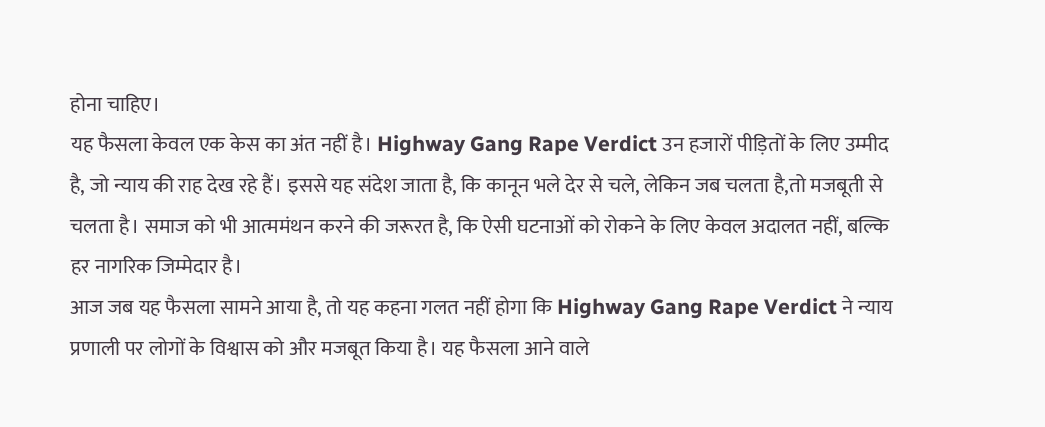होना चाहिए।
यह फैसला केवल एक केस का अंत नहीं है। Highway Gang Rape Verdict उन हजारों पीड़ितों के लिए उम्मीद है, जो न्याय की राह देख रहे हैं। इससे यह संदेश जाता है, कि कानून भले देर से चले, लेकिन जब चलता है,तो मजबूती से चलता है। समाज को भी आत्ममंथन करने की जरूरत है, कि ऐसी घटनाओं को रोकने के लिए केवल अदालत नहीं, बल्कि हर नागरिक जिम्मेदार है।
आज जब यह फैसला सामने आया है, तो यह कहना गलत नहीं होगा कि Highway Gang Rape Verdict ने न्याय प्रणाली पर लोगों के विश्वास को और मजबूत किया है। यह फैसला आने वाले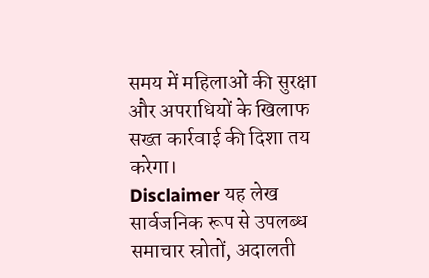समय में महिलाओं की सुरक्षा और अपराधियों के खिलाफ सख्त कार्रवाई की दिशा तय करेगा।
Disclaimer यह लेख सार्वजनिक रूप से उपलब्ध समाचार स्रोतों, अदालती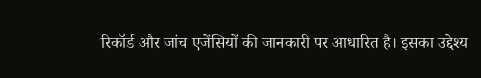रिकॉर्ड और जांच एजेंसियों की जानकारी पर आधारित है। इसका उद्देश्य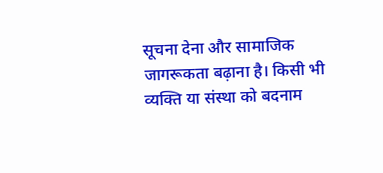सूचना देना और सामाजिक जागरूकता बढ़ाना है। किसी भी व्यक्ति या संस्था को बदनाम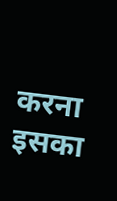करना इसका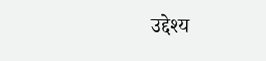उद्देश्य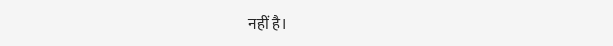नहीं है।